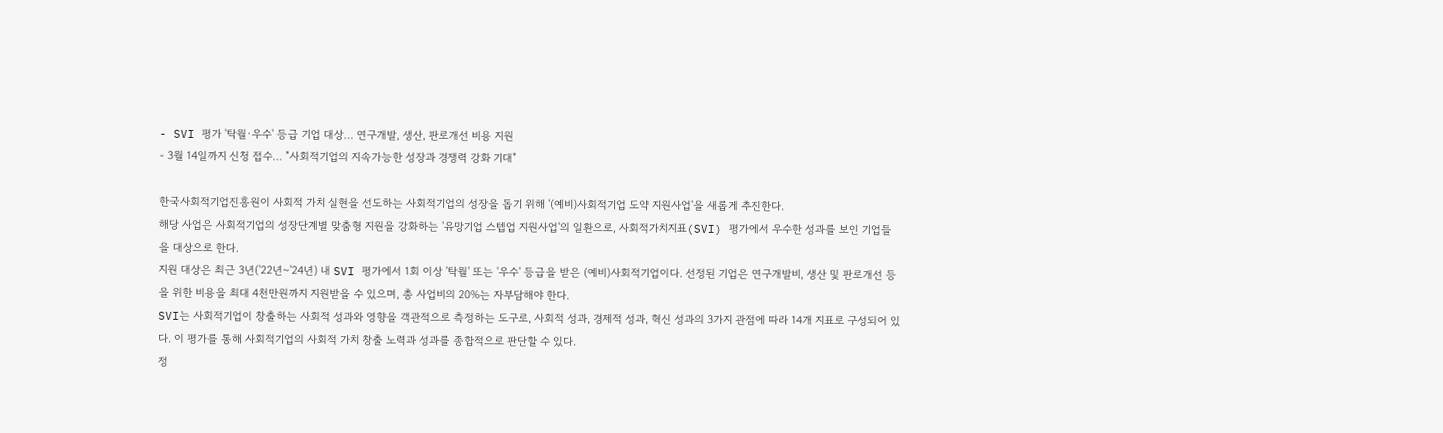- SVI 평가 '탁월·우수' 등급 기업 대상… 연구개발, 생산, 판로개선 비용 지원
- 3월 14일까지 신청 접수… "사회적기업의 지속가능한 성장과 경쟁력 강화 기대"

한국사회적기업진흥원이 사회적 가치 실현을 선도하는 사회적기업의 성장을 돕기 위해 '(예비)사회적기업 도약 지원사업'을 새롭게 추진한다.
해당 사업은 사회적기업의 성장단계별 맞춤형 지원을 강화하는 '유망기업 스텝업 지원사업'의 일환으로, 사회적가치지표(SVI) 평가에서 우수한 성과를 보인 기업들을 대상으로 한다.
지원 대상은 최근 3년('22년~'24년) 내 SVI 평가에서 1회 이상 '탁월' 또는 '우수' 등급을 받은 (예비)사회적기업이다. 선정된 기업은 연구개발비, 생산 및 판로개선 등을 위한 비용을 최대 4천만원까지 지원받을 수 있으며, 총 사업비의 20%는 자부담해야 한다.
SVI는 사회적기업이 창출하는 사회적 성과와 영향을 객관적으로 측정하는 도구로, 사회적 성과, 경제적 성과, 혁신 성과의 3가지 관점에 따라 14개 지표로 구성되어 있다. 이 평가를 통해 사회적기업의 사회적 가치 창출 노력과 성과를 종합적으로 판단할 수 있다.
정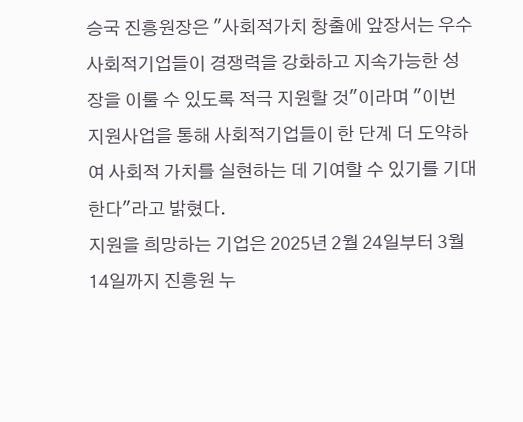승국 진흥원장은 "사회적가치 창출에 앞장서는 우수 사회적기업들이 경쟁력을 강화하고 지속가능한 성장을 이룰 수 있도록 적극 지원할 것"이라며 "이번 지원사업을 통해 사회적기업들이 한 단계 더 도약하여 사회적 가치를 실현하는 데 기여할 수 있기를 기대한다"라고 밝혔다.
지원을 희망하는 기업은 2025년 2월 24일부터 3월 14일까지 진흥원 누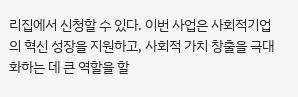리집에서 신청할 수 있다. 이번 사업은 사회적기업의 혁신 성장을 지원하고, 사회적 가치 창출을 극대화하는 데 큰 역할을 할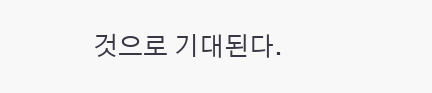것으로 기대된다.